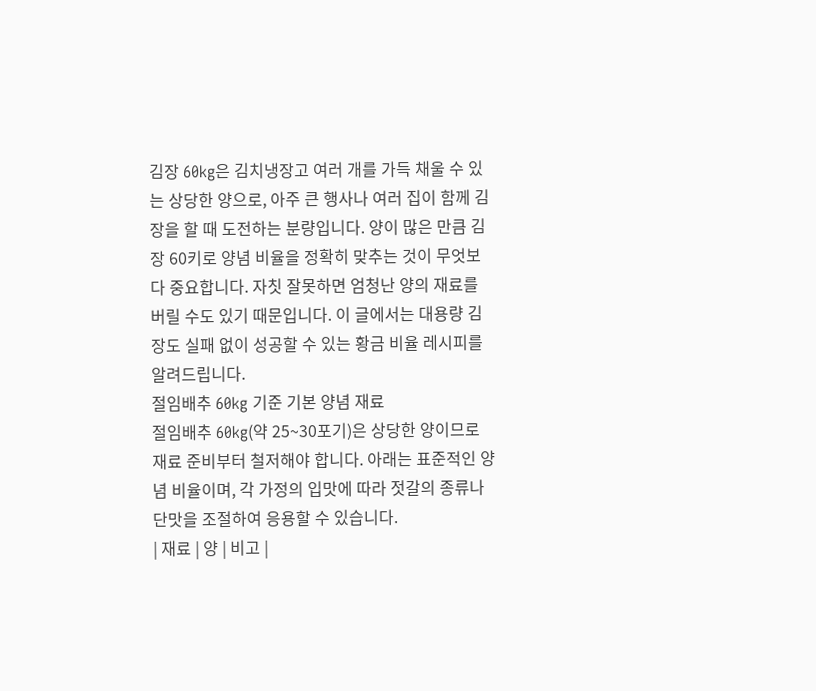김장 60kg은 김치냉장고 여러 개를 가득 채울 수 있는 상당한 양으로, 아주 큰 행사나 여러 집이 함께 김장을 할 때 도전하는 분량입니다. 양이 많은 만큼 김장 60키로 양념 비율을 정확히 맞추는 것이 무엇보다 중요합니다. 자칫 잘못하면 엄청난 양의 재료를 버릴 수도 있기 때문입니다. 이 글에서는 대용량 김장도 실패 없이 성공할 수 있는 황금 비율 레시피를 알려드립니다.
절임배추 60kg 기준 기본 양념 재료
절임배추 60kg(약 25~30포기)은 상당한 양이므로 재료 준비부터 철저해야 합니다. 아래는 표준적인 양념 비율이며, 각 가정의 입맛에 따라 젓갈의 종류나 단맛을 조절하여 응용할 수 있습니다.
| 재료 | 양 | 비고 |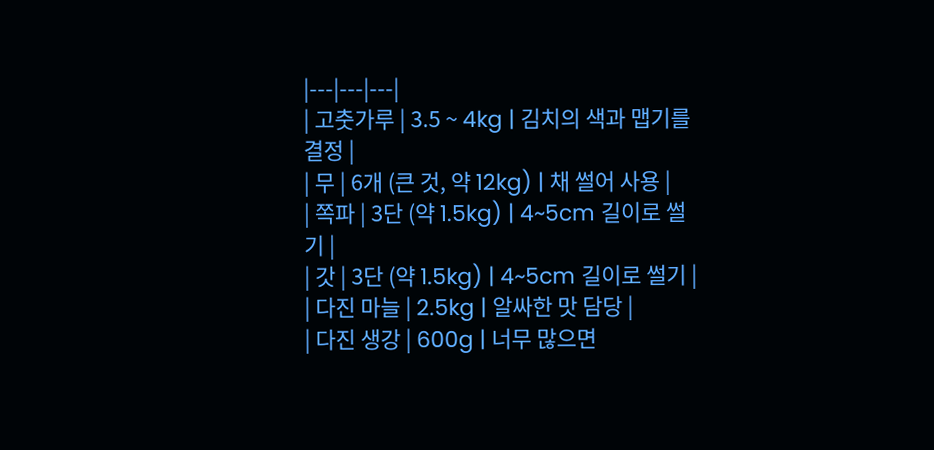|---|---|---|
| 고춧가루 | 3.5 ~ 4kg | 김치의 색과 맵기를 결정 |
| 무 | 6개 (큰 것, 약 12kg) | 채 썰어 사용 |
| 쪽파 | 3단 (약 1.5kg) | 4~5cm 길이로 썰기 |
| 갓 | 3단 (약 1.5kg) | 4~5cm 길이로 썰기 |
| 다진 마늘 | 2.5kg | 알싸한 맛 담당 |
| 다진 생강 | 600g | 너무 많으면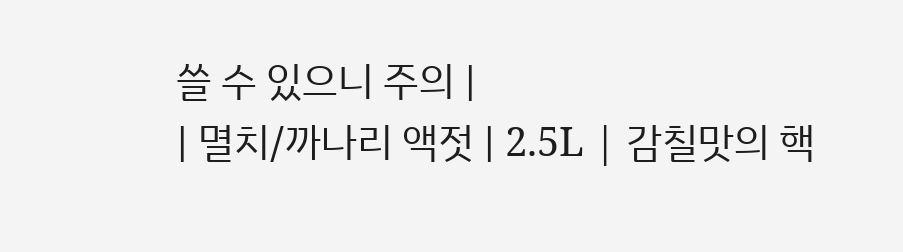쓸 수 있으니 주의 |
| 멸치/까나리 액젓 | 2.5L | 감칠맛의 핵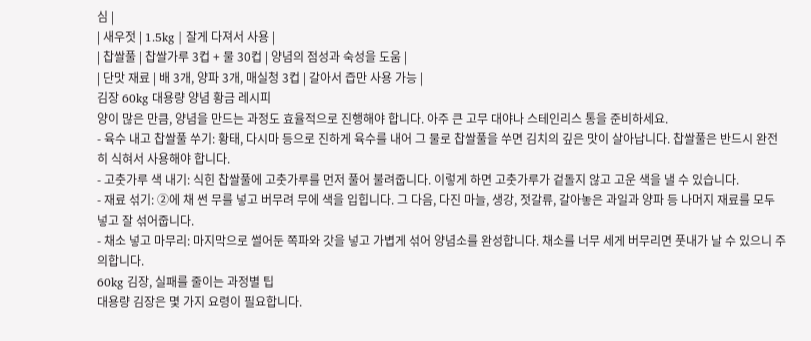심 |
| 새우젓 | 1.5kg | 잘게 다져서 사용 |
| 찹쌀풀 | 찹쌀가루 3컵 + 물 30컵 | 양념의 점성과 숙성을 도움 |
| 단맛 재료 | 배 3개, 양파 3개, 매실청 3컵 | 갈아서 즙만 사용 가능 |
김장 60kg 대용량 양념 황금 레시피
양이 많은 만큼, 양념을 만드는 과정도 효율적으로 진행해야 합니다. 아주 큰 고무 대야나 스테인리스 통을 준비하세요.
- 육수 내고 찹쌀풀 쑤기: 황태, 다시마 등으로 진하게 육수를 내어 그 물로 찹쌀풀을 쑤면 김치의 깊은 맛이 살아납니다. 찹쌀풀은 반드시 완전히 식혀서 사용해야 합니다.
- 고춧가루 색 내기: 식힌 찹쌀풀에 고춧가루를 먼저 풀어 불려줍니다. 이렇게 하면 고춧가루가 겉돌지 않고 고운 색을 낼 수 있습니다.
- 재료 섞기: ②에 채 썬 무를 넣고 버무려 무에 색을 입힙니다. 그 다음, 다진 마늘, 생강, 젓갈류, 갈아놓은 과일과 양파 등 나머지 재료를 모두 넣고 잘 섞어줍니다.
- 채소 넣고 마무리: 마지막으로 썰어둔 쪽파와 갓을 넣고 가볍게 섞어 양념소를 완성합니다. 채소를 너무 세게 버무리면 풋내가 날 수 있으니 주의합니다.
60kg 김장, 실패를 줄이는 과정별 팁
대용량 김장은 몇 가지 요령이 필요합니다.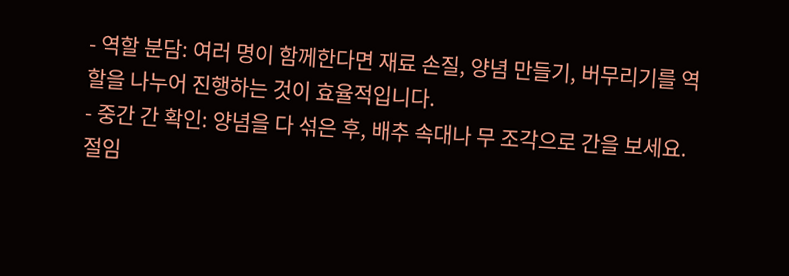- 역할 분담: 여러 명이 함께한다면 재료 손질, 양념 만들기, 버무리기를 역할을 나누어 진행하는 것이 효율적입니다.
- 중간 간 확인: 양념을 다 섞은 후, 배추 속대나 무 조각으로 간을 보세요. 절임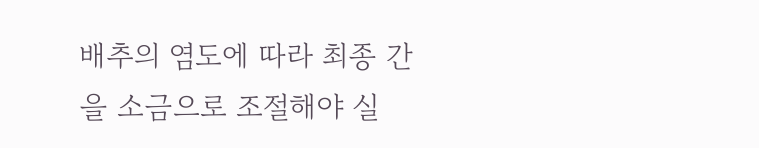배추의 염도에 따라 최종 간을 소금으로 조절해야 실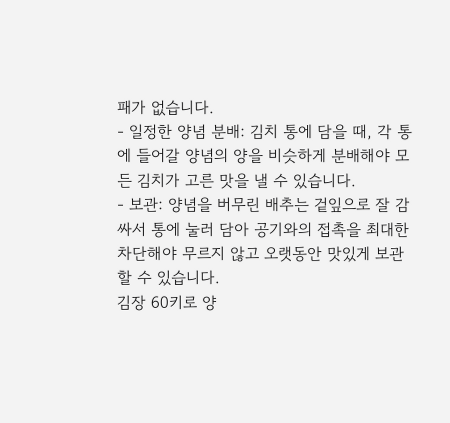패가 없습니다.
- 일정한 양념 분배: 김치 통에 담을 때, 각 통에 들어갈 양념의 양을 비슷하게 분배해야 모든 김치가 고른 맛을 낼 수 있습니다.
- 보관: 양념을 버무린 배추는 겉잎으로 잘 감싸서 통에 눌러 담아 공기와의 접촉을 최대한 차단해야 무르지 않고 오랫동안 맛있게 보관할 수 있습니다.
김장 60키로 양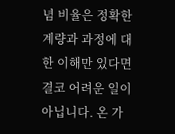념 비율은 정확한 계량과 과정에 대한 이해만 있다면 결코 어려운 일이 아닙니다. 온 가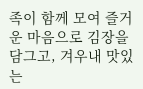족이 함께 모여 즐거운 마음으로 김장을 담그고, 겨우내 맛있는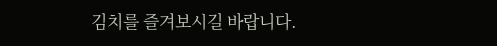김치를 즐겨보시길 바랍니다.